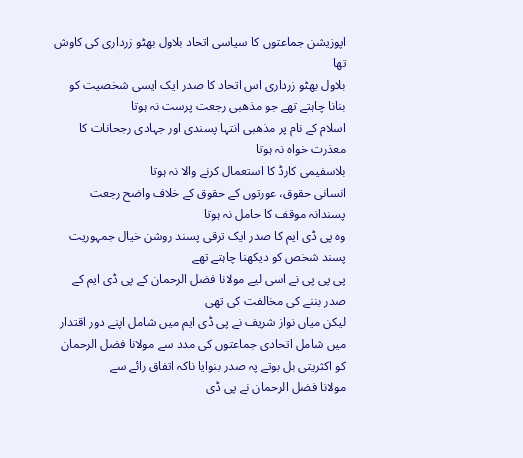اپوزیشن جماعتوں کا سیاسی اتحاد بلاول بھٹو زرداری کی کاوش تھا
بلاول بھٹو زرداری اس اتحاد کا صدر ایک ایسی شخصیت کو بنانا چاہتے تھے جو مذھبی رجعت پرست نہ ہوتا
اسلام کے نام پر مذھبی انتہا پسندی اور جہادی رجحانات کا معذرت خواہ نہ ہوتا
بلاسفیمی کارڈ کا استعمال کرنے والا نہ ہوتا
انسانی حقوق، عورتوں کے حقوق کے خلاف واضح رجعت پسندانہ موقف کا حامل نہ ہوتا
وہ پی ڈی ایم کا صدر ایک ترقی پسند روشن خیال جمہوریت پسند شخص کو دیکھنا چاہتے تھے
پی پی پی نے اسی لیے مولانا فضل الرحمان کے پی ڈی ایم کے صدر بننے کی مخالفت کی تھی
لیکن میاں نواز شریف نے پی ڈی ایم میں شامل اپنے دور اقتدار میں شامل اتحادی جماعتوں کی مدد سے مولانا فضل الرحمان کو اکثریتی بل بوتے پہ صدر بنوایا ناکہ اتفاق رائے سے
مولانا فضل الرحمان نے پی ڈی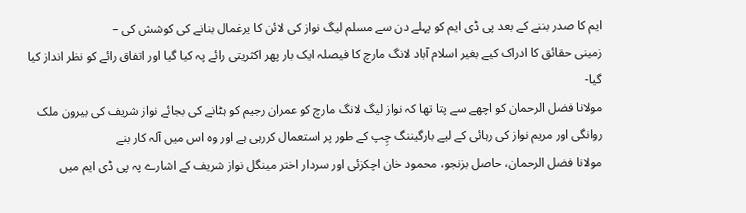ایم کا صدر بننے کے بعد پی ڈی ایم کو پہلے دن سے مسلم لیگ نواز کی لائن کا یرغمال بنانے کی کوشش کی –
زمینی حقائق کا ادراک کیے بغیر اسلام آباد لانگ مارچ کا فیصلہ ایک بار پھر اکثریتی رائے پہ کیا گیا اور اتفاق رائے کو نظر انداز کیا گیا-
مولانا فضل الرحمان کو اچھے سے پتا تھا کہ نواز لیگ لانگ مارچ کو عمران رجیم کو ہٹانے کی بجائے نواز شریف کی بیرون ملک روانگی اور مریم نواز کی رہائی کے لیے بارگیننگ چِپ کے طور پر استعمال کررہی ہے اور وہ اس میں آلہ کار بنے
مولانا فضل الرحمان، حاصل بزنجو، محمود خان اچکزئی اور سردار اختر مینگل نواز شریف کے اشارے پہ پی ڈی ایم میں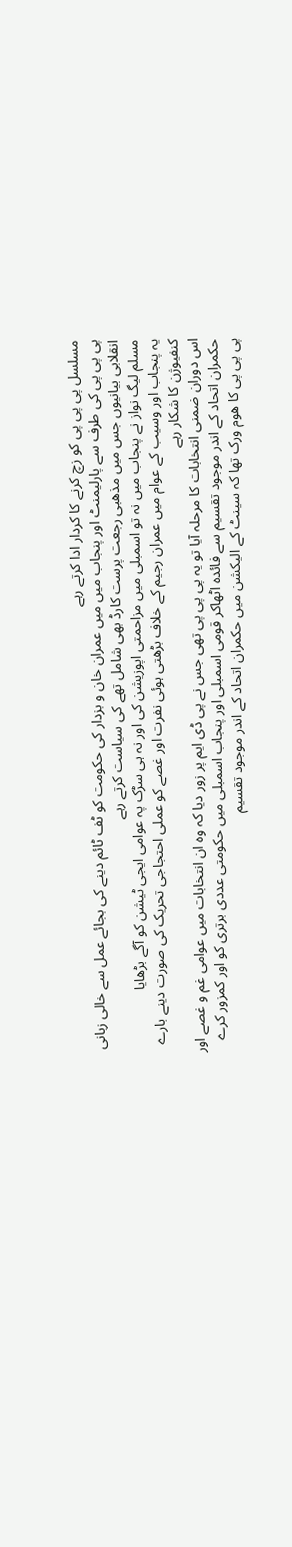مسلسل پی پی پی کو زچ کرنے کا کردار ادا کرتے رہے
پی پی پی کی طرف سے پارلیمنٹ اور پنجاب میں میں عمران خان و بزدار کی حکومت کو ٹف ٹائم دینے کی بجائے عمل سے خالی زبانی انقلابی بیانیوں جس میں مذھبی رجعت پرست کارڈ بھی شامل تھے کی سیاست کرتے رہے
مسلم لیگ نواز نے پنجاب میں نہ تو اسمبلی میں مزاحمتی اپوزیشن کی اور نہ ہی سڑک پہ عوامی ایجی ٹیشن کو آگے بڑھایا
یہ پنجاب اور وسیب کے عوام میں عمران رجیم کے خلاف بڑھتی ہوئی نفرت اور غصے کو عملی احتجاجی تحریک کی صورت دینے بارے کنفیوژن کا شکار رہے
اس دوران ضمنی انتخابات کا مرحلہ آیا تو یہ پی پی پی تھی جس نے پی ڈی ایم پر زور دیا کہ وہ ان انتخابات میں عوامی غم و غصے اور حکمران اتحاد کے اندر موجود تقسیم سے فائدہ اٹھاکر قومی اسمبلی اور پنجاب اسمبلی میں حکومتی عددی برتری کو اور کمزور کرے
پی پی پی کا ھوم ورک تھا کہ سینٹ کے الیکشن میں حکمران اتحاد کے اندر موجود تقسیم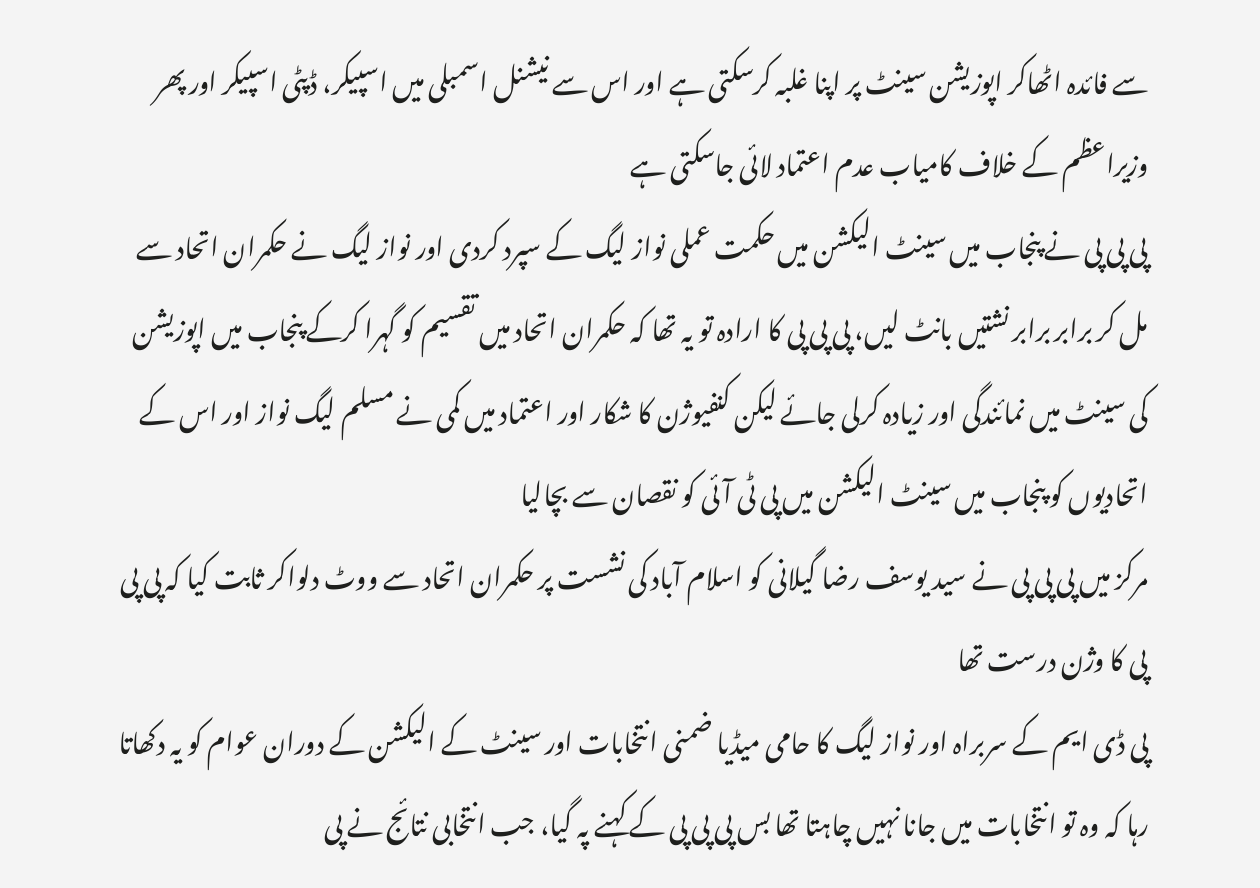سے فائدہ اٹھاکر اپوزیشن سینٹ پر اپنا غلبہ کرسکتی ہے اور اس سے نیشنل اسمبلی میں اسپیکر، ڈپٹی اسپیکر اور پھر وزیراعظم کے خلاف کامیاب عدم اعتماد لائی جاسکتی ہے
پی پی پی نے پنجاب میں سینٹ الیکشن میں حکمت عملی نواز لیگ کے سپرد کردی اور نواز لیگ نے حکمران اتحاد سے مل کر برابر برابر نشتیں بانٹ لیں، پی پی پی کا ارادہ تو یہ تھا کہ حکمران اتحاد میں تقسیم کو گہرا کرکے پنجاب میں اپوزیشن کی سینٹ میں نمائندگی اور زیادہ کرلی جائے لیکن کنفیوژن کا شکار اور اعتماد میں کمی نے مسلم لیگ نواز اور اس کے اتحادیوں کو پنجاب میں سینٹ الیکشن میں پی ٹی آئی کو نقصان سے بچالیا
مرکز میں پی پی پی نے سید یوسف رضا گیلانی کو اسلام آباد کی نشست پر حکمران اتحاد سے ووٹ دلواکر ثابت کیا کہ پی پی پی کا وژن درست تھا
پی ڈی ایم کے سربراہ اور نواز لیگ کا حامی میڈیا ضمنی انتخابات اور سینٹ کے الیکشن کے دوران عوام کو یہ دکھاتا رہا کہ وہ تو انتخابات میں جانا نہیں چاہتا تھا بس پی پی پی کے کہنے پہ گیا، جب انتخابی نتائج نے پی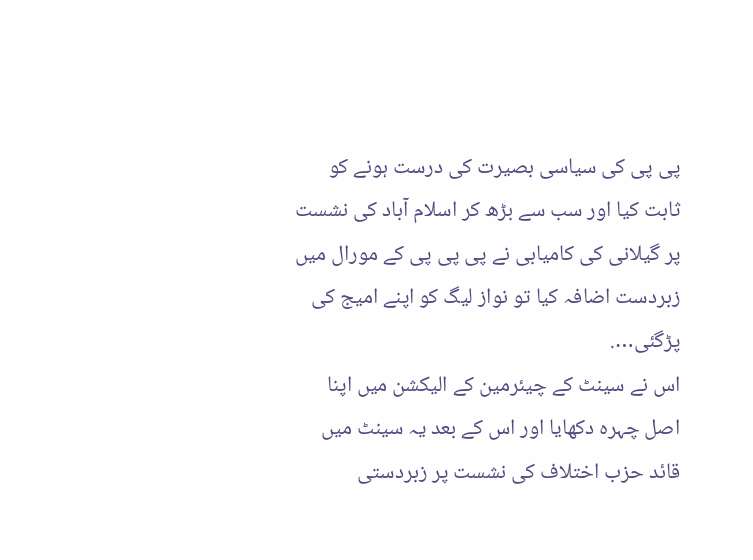پی پی کی سیاسی بصیرت کی درست ہونے کو ثابت کیا اور سب سے بڑھ کر اسلام آباد کی نشست پر گیلانی کی کامیابی نے پی پی پی کے مورال میں زبردست اضافہ کیا تو نواز لیگ کو اپنے امیج کی پڑگئی….
اس نے سینٹ کے چیئرمین کے الیکشن میں اپنا اصل چہرہ دکھایا اور اس کے بعد یہ سینٹ میں قائد حزب اختلاف کی نشست پر زبردستی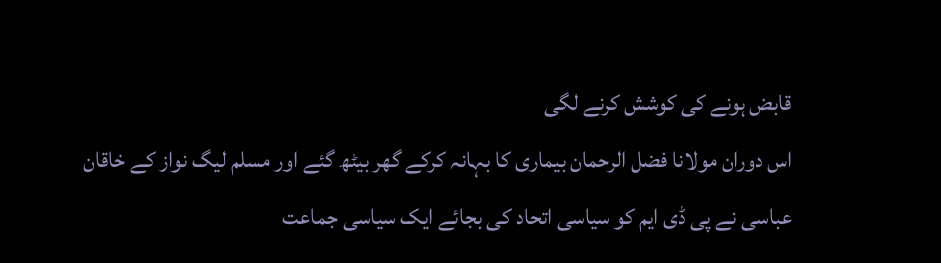قابض ہونے کی کوشش کرنے لگی
اس دوران مولانا فضل الرحمان بیماری کا بہانہ کرکے گھر بیٹھ گئے اور مسلم لیگ نواز کے خاقان عباسی نے پی ڈی ایم کو سیاسی اتحاد کی بجائے ایک سیاسی جماعت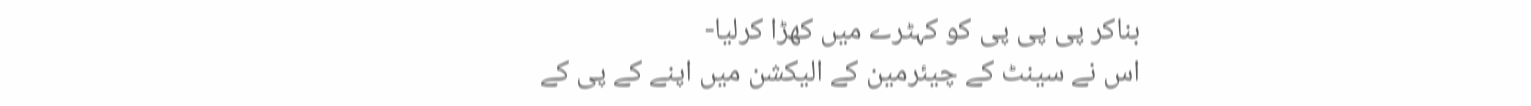بناکر پی پی پی کو کہٹرے میں کھڑا کرلیا-
اس نے سینٹ کے چیئرمین کے الیکشن میں اپنے کے پی کے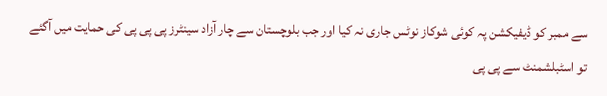سے ممبر کو ڈیفیکشن پہ کوئی شوکاز نوٹس جاری نہ کیا اور جب بلوچستان سے چار آزاد سینٹرز پی پی پی کی حمایت میں آگئے تو اسٹبلشمنٹ سے پی پی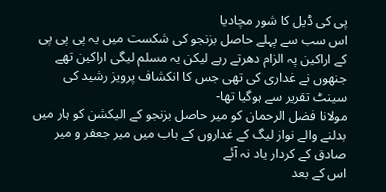پی کی ڈیل کا شور مچادیا
اس سب سے پہلے حاصل بزنجو کی شکست میں یہ پی پی پی کے اراکین پہ الزام دھرتے رہے لیکن یہ مسلم لیگی اراکین تھے جنھوں نے غداری کی تھی جس کا انکشاف پرویز رشید کی سینٹ تقریر سے ہوگیا تھا-
مولانا فضل الرحمان کو میر حاصل بزنجو کے الیکشن کو ہار میں بدلنے والے نواز لیگ کے غداروں کے باب میں میر جعفر و میر صادق کے کردار یاد نہ آئے
اس کے بعد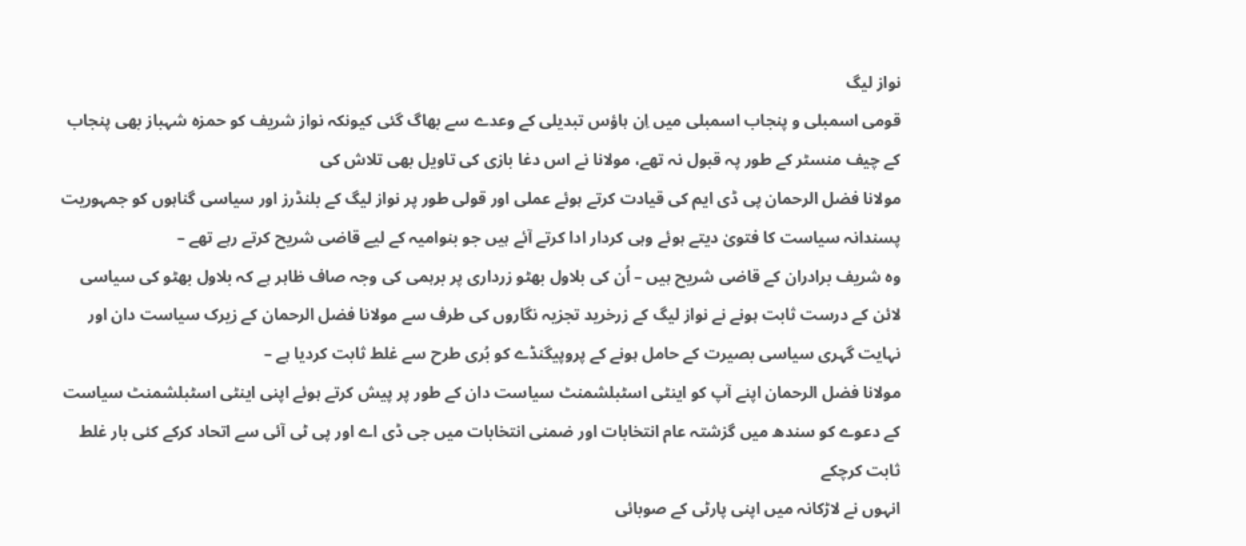نواز لیگ
قومی اسمبلی و پنجاب اسمبلی میں اِن ہاؤس تبدیلی کے وعدے سے بھاگ گئی کیونکہ نواز شریف کو حمزہ شہباز بھی پنجاب کے چیف منسٹر کے طور پہ قبول نہ تھے، مولانا نے اس دغا بازی کی تاویل بھی تلاش کی
مولانا فضل الرحمان پی ڈی ایم کی قیادت کرتے ہوئے عملی اور قولی طور پر نواز لیگ کے بلنڈرز اور سیاسی گناہوں کو جمہوریت پسندانہ سیاست کا فتویٰ دیتے ہوئے وہی کردار ادا کرتے آئے ہیں جو بنوامیہ کے لیے قاضی شریح کرتے رہے تھے –
وہ شریف برادران کے قاضی شریح ہیں – اُن کی بلاول بھٹو زرداری پر برہمی کی وجہ صاف ظاہر ہے کہ بلاول بھٹو کی سیاسی لائن کے درست ثابت ہونے نے نواز لیگ کے زرخرید تجزیہ نگاروں کی طرف سے مولانا فضل الرحمان کے زیرک سیاست دان اور نہایت گہری سیاسی بصیرت کے حامل ہونے کے پروپیگنڈے کو بُری طرح سے غلط ثابت کردیا ہے –
مولانا فضل الرحمان اپنے آپ کو اینٹی اسٹبلشمنٹ سیاست دان کے طور پر پیش کرتے ہوئے اپنی اینٹی اسٹبلشمنٹ سیاست کے دعوے کو سندھ میں گزشتہ عام انتخابات اور ضمنی انتخابات میں جی ڈی اے اور پی ٹی آئی سے اتحاد کرکے کئی بار غلط ثابت کرچکے
انہوں نے لاڑکانہ میں اپنی پارٹی کے صوبائی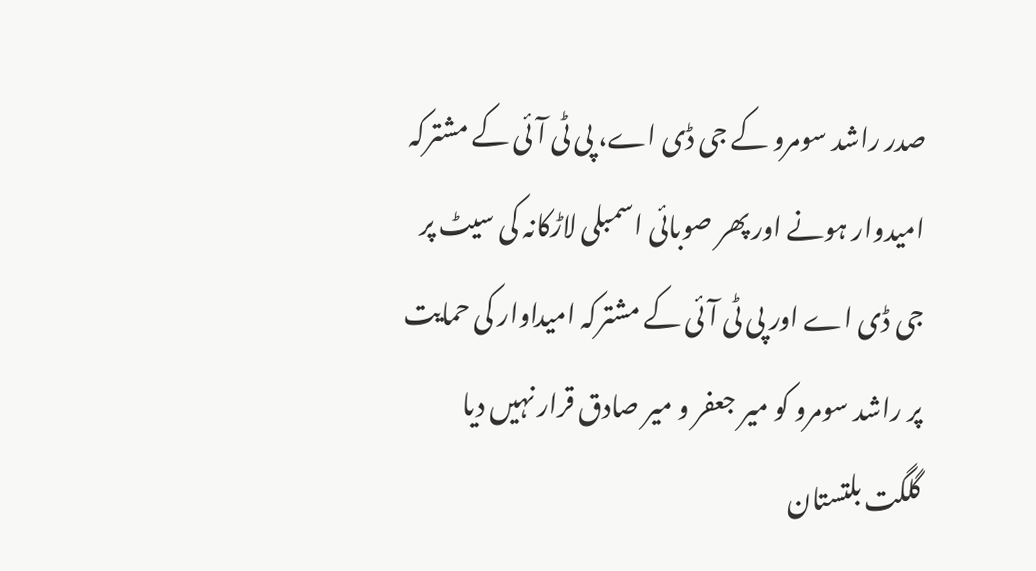صدر راشد سومرو کے جی ڈی اے، پی ٹی آئی کے مشترکہ امیدوار ہونے اور پھر صوبائی اسمبلی لاڑکانہ کی سیٹ پر جی ڈی اے اور پی ٹی آئی کے مشترکہ امیداوار کی حمایت پر راشد سومرو کو میر جعفر و میر صادق قرار نہیں دیا
گلگت بلتستان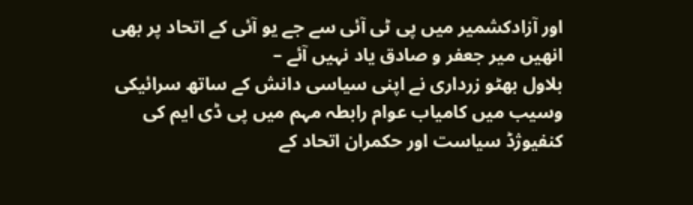اور آزادکشمیر میں پی ٹی آئی سے جے یو آئی کے اتحاد پر بھی انھیں میر جعفر و صادق یاد نہیں آئے –
بلاول بھٹو زرداری نے اپنی سیاسی دانش کے ساتھ سرائیکی وسیب میں کامیاب عوام رابطہ مہم میں پی ڈی ایم کی کنفیوژڈ سیاست اور حکمران اتحاد کے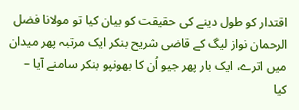اقتدار کو طول دینے کی حقیقت کو بیان کیا تو مولانا فضل الرحمان نواز لیگ کے قاضی شریح بنکر ایک مرتبہ پھر میدان میں اترے، ایک بار پھر جیو اُن کا بھونپو بنکر سامنے آیا –
کیا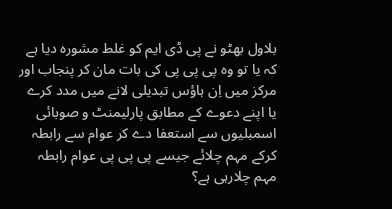بلاول بھٹو نے پی ڈی ایم کو غلط مشورہ دیا ہے کہ یا تو وہ پی پی پی کی بات مان کر پنجاب اور مرکز میں اِن ہاؤس تبدیلی لانے میں مدد کرے یا اپنے دعوے کے مطابق پارلیمنٹ و صوبائی اسمبلیوں سے استعفا دے کر عوام سے رابطہ کرکے مہم چلائے جیسے پی پی پی عوام رابطہ مہم چلارہی ہے؟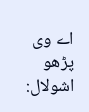اے وی پڑھو
اشولال: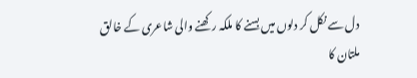دل سے نکل کر دلوں میں بسنے کا ملکہ رکھنے والی شاعری کے خالق
ملتان کا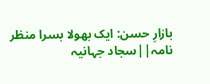بازارِ حسن: ایک بھولا بسرا منظر نامہ||سجاد جہانیہ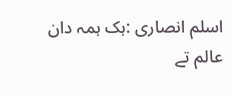اسلم انصاری :ہک ہمہ دان عالم تے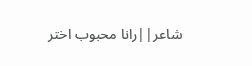شاعر||رانا محبوب اختر